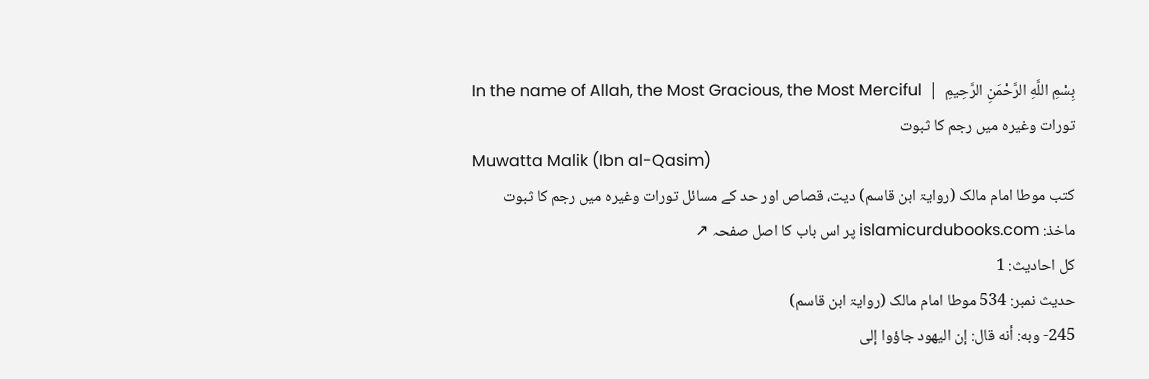بِسْمِ اللَّهِ الرَّحْمَنِ الرَّحِيمِ  |  In the name of Allah, the Most Gracious, the Most Merciful
تورات وغیرہ میں رجم کا ثبوت
Muwatta Malik (Ibn al-Qasim)
کتب موطا امام مالک (روایۃ ابن قاسم) دیت، قصاص اور حد کے مسائل تورات وغیرہ میں رجم کا ثبوت
ماخذ: islamicurdubooks.com پر اس باب کا اصل صفحہ ↗
کل احادیث: 1
حدیث نمبر: 534 موطا امام مالک (روایۃ ابن قاسم)
245- وبه: أنه قال: إن اليهود جاؤوا إلى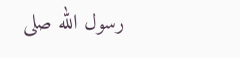رسول الله صلى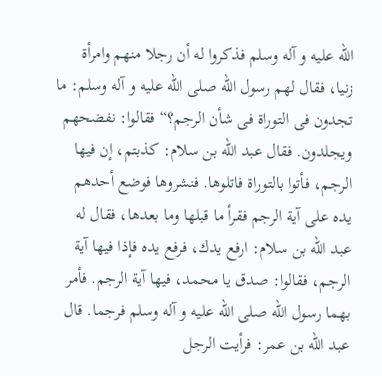الله عليه و آله وسلم فذكروا له أن رجلا منهم وامرأة زنيا، فقال لهم رسول الله صلى الله عليه و آله وسلم: ما تجدون فى التوراة فى شأن الرجم؟“ فقالوا: نفضحهم ويجلدون. فقال عبد الله بن سلام: كذبتم، إن فيها الرجم، فأتوا بالتوراة فاتلوها. فنشروها فوضع أحدهم يده على آية الرجم فقرأ ما قبلها وما بعدها، فقال له عبد الله بن سلام: ارفع يدك، فرفع يده فإذا فيها آية الرجم، فقالوا: صدق يا محمد، فيها آية الرجم. فأمر بهما رسول الله صلى الله عليه و آله وسلم فرجما. قال عبد الله بن عمر: فرأيت الرجل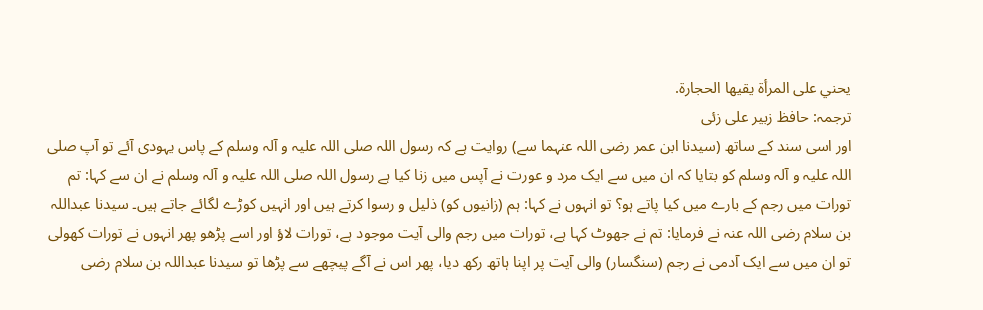يحني على المرأة يقيها الحجارة.
ترجمہ: حافظ زبیر علی زئی
اور اسی سند کے ساتھ (سیدنا ابن عمر رضی اللہ عنہما سے) روایت ہے کہ رسول اللہ صلی اللہ علیہ و آلہ وسلم کے پاس یہودی آئے تو آپ صلی اللہ علیہ و آلہ وسلم کو بتایا کہ ان میں سے ایک مرد و عورت نے آپس میں زنا کیا ہے رسول اللہ صلی اللہ علیہ و آلہ وسلم نے ان سے کہا: تم تورات میں رجم کے بارے میں کیا پاتے ہو؟ تو انہوں نے کہا: ہم (زانیوں کو) ذلیل و رسوا کرتے ہیں اور انہیں کوڑے لگائے جاتے ہیں۔ سیدنا عبداللہ بن سلام رضی اللہ عنہ نے فرمایا: تم نے جھوٹ کہا ہے، تورات میں رجم والی آیت موجود ہے، تورات لاؤ اور اسے پڑھو پھر انہوں نے تورات کھولی تو ان میں سے ایک آدمی نے رجم (سنگسار) والی آیت پر اپنا ہاتھ رکھ دیا، پھر اس نے آگے پیچھے سے پڑھا تو سیدنا عبداللہ بن سلام رضی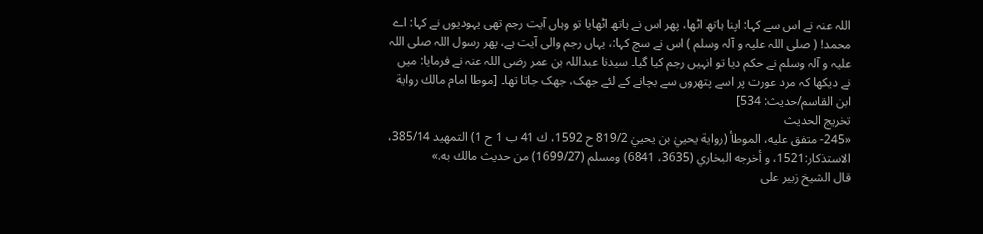اللہ عنہ نے اس سے کہا: اپنا ہاتھ اٹھا، پھر اس نے ہاتھ اٹھایا تو وہاں آیت رجم تھی یہودیوں نے کہا: اے محمد! ( صلی اللہ علیہ و آلہ وسلم ) اس نے سچ کہا:، یہاں رجم والی آیت ہے، پھر رسول اللہ صلی اللہ علیہ و آلہ وسلم نے حکم دیا تو انہیں رجم کیا گیا۔ سیدنا عبداللہ بن عمر رضی اللہ عنہ نے فرمایا: میں نے دیکھا کہ مرد عورت پر اسے پتھروں سے بچانے کے لئے جھک، جھک جاتا تھا۔ [موطا امام مالك رواية ابن القاسم/حدیث: 534]
تخریج الحدیث
«245- متفق عليه، الموطأ (رواية يحييٰ بن يحييٰ 819/2 ح 1592، ك 41 ب 1 ح 1) التمهيد 385/14، الاستذكار:1521، و أخرجه البخاري (3635، 6841) ومسلم (1699/27) من حديث مالك به.»
قال الشيخ زبير على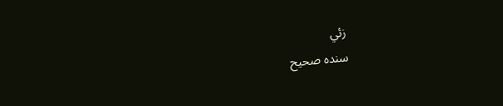زئي
سنده صحيح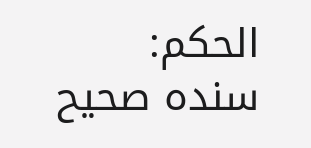الحكم: سنده صحيح